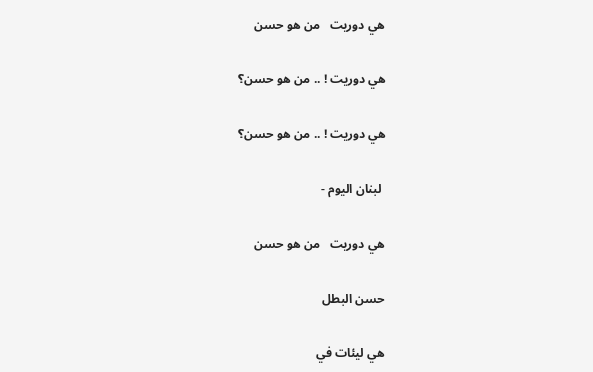هي دوريت   من هو حسن

هي دوريت ! .. من هو حسن؟

هي دوريت ! .. من هو حسن؟

 لبنان اليوم -

هي دوريت   من هو حسن

حسن البطل

هي ليئات في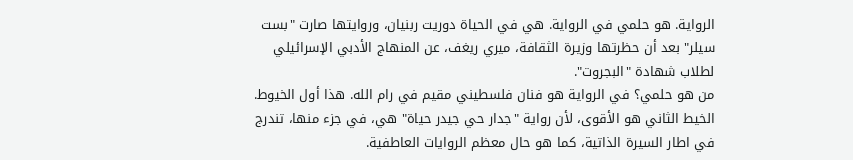الرواية. هو حلمي في الرواية. هي في الحياة دوريت ربنيان، وروايتها صارت "بست سيلر" بعد أن حظرتها وزيرة الثقافة، ميري ريغف، عن المنهاج الأدبي الإسرائيلي لطلاب شهادة "البجروت".
من هو حلمي؟ في الرواية هو فنان فلسطيني مقيم في رام الله. هذا أول الخيوط. الخيط الثاني هو الأقوى، لأن رواية "جدار حي جيدر حياة" هي، في جزء منها، تندرج في اطار السيرة الذاتية، كما هو حال معظم الروايات العاطفية.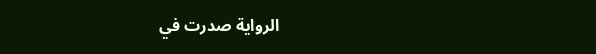الرواية صدرت في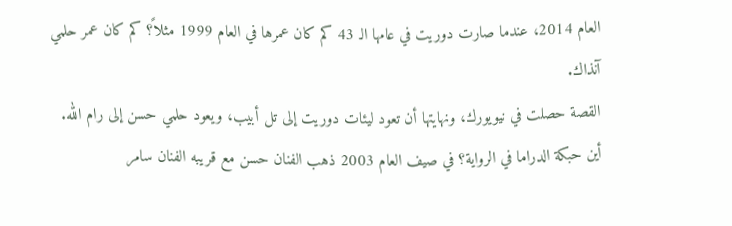العام 2014، عندما صارت دوريت في عامها الـ 43 كم كان عمرها في العام 1999 مثلاً؟ كم كان عمر حلمي آنذاك.
القصة حصلت في نيويورك، ونهايتها أن تعود ليئات دوريت إلى تل أبيب، ويعود حلمي حسن إلى رام الله.
أين حبكة الدراما في الرواية؟ في صيف العام 2003 ذهب الفنان حسن مع قريبه الفنان سامر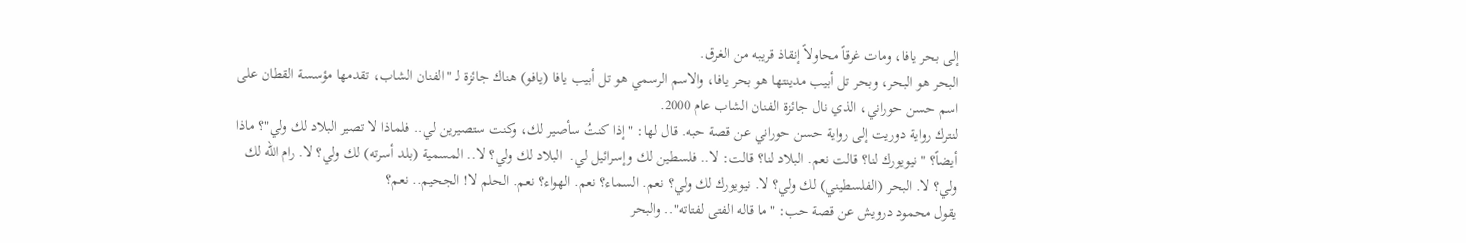إلى بحر يافا، ومات غرقاً محاولاً إنقاذ قريبه من الغرق.
البحر هو البحر، وبحر تل أبيب مدينتها هو بحر يافا، والاسم الرسمي هو تل أبيب يافا (يافو) هناك جائزة لـ "الفنان الشاب، تقدمها مؤسسة القطان على اسم حسن حوراني، الذي نال جائزة الفنان الشاب عام 2000.
لنترك رواية دوريت إلى رواية حسن حوراني عن قصة حبه. قال لها: "إذا كنتُ سأصير لك، وكنت ستصيرين لي.. فلماذا لا تصير البلاد لك ولي"؟ ماذا أيضاً؟ "نيويورك لنا؟ قالت نعم. البلاد لنا؟ قالت: لا.. فلسطين لك وإسرائيل لي.  البلاد لك ولي؟ لا.. المسمية (بلد أسرته) لك ولي؟ لا. رام الله لك ولي؟ لا. البحر (الفلسطيني) لك ولي؟ لا. نيويورك لك ولي؟ نعم. السماء؟ نعم. الهواء؟ نعم. الحلم لا! الجحيم.. نعم؟
يقول محمود درويش عن قصة حب: "ما قاله الفتى لفتاته".. والبحر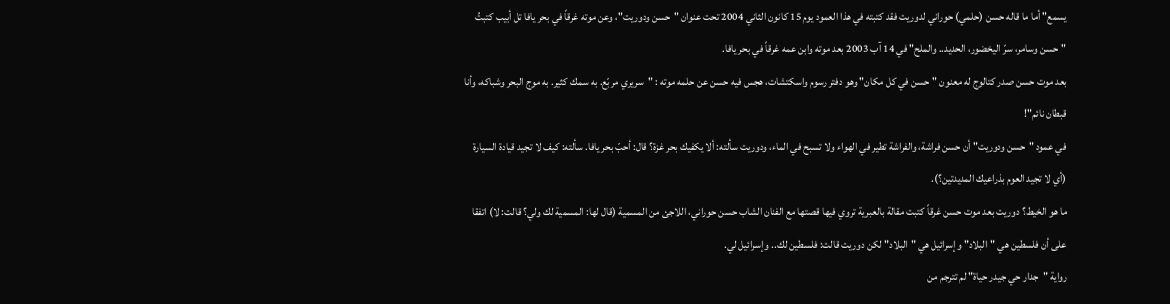يسمع" أما ما قاله حسن (حلمي) حوراني لدوريت فقد كتبته في هذا العمود يوم 15 كانون الثاني 2004 تحت عنوان "حسن ودوريت"، وعن موته غرقاً في بحر يافا تل أبيب كتبتُ "حسن وسامر، سرّ اليخضور، الحديد.. والملح" في 14 آب 2003 بعد موته وابن عمه غرقاً في بحر يافا.
بعد موت حسن صدر كتالوج له معنون "حسن في كل مكان" وهو دفتر رسوم واسكتشات، هجس فيه حسن عن حلمه موته : "سريري مربّع. به سمك كثير. به موج البحر وشباكه، وأنا قبطان نائم"!
في عمود "حسن ودوريت" أن حسن فراشة، والفراشة تطير في الهواء ولا تسبح في الماء، ودوريت سألته: ألا يكفيك بحر غزة؟ قال: أحبّ بحر يافا. سألته: كيف لا تجيد قيادة السيارة (أي لا تجيد العوم بذراعيك المديدتين؟).
ما هو الخيط؟ دوريت بعد موت حسن غرقاً كتبت مقالة بالعبرية تروي فيها قصتها مع الفنان الشاب حسن حوراني، اللاجئ من المسمية (قال لها: المسمية لك ولي؟ قالت: لا) اتفقا على أن فلسطين هي "البلاد" وإسرائيل هي "البلاد" لكن دوريت قالت: فلسطين لك.. وإسرائيل لي.
رواية "جدار حي جيدر حياة" لم تترجم من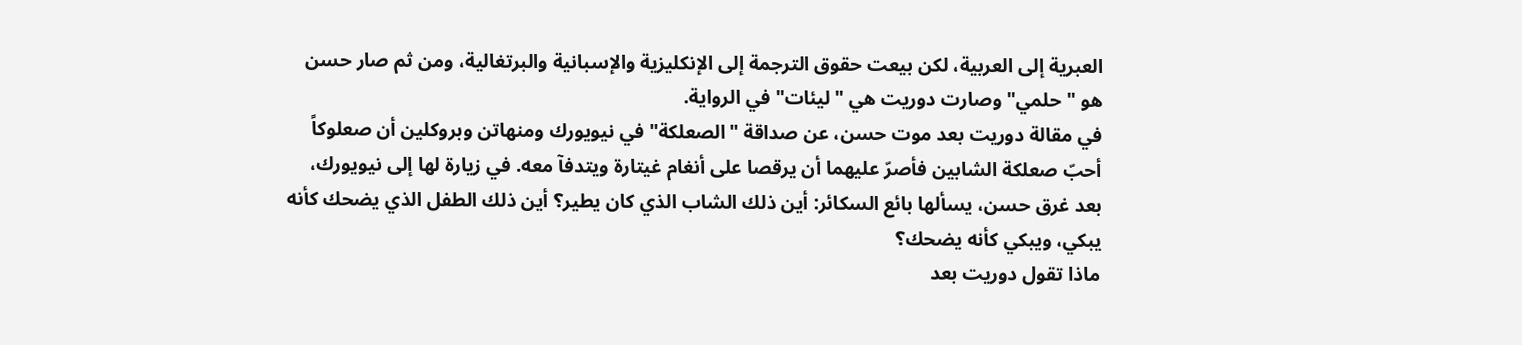العبرية إلى العربية، لكن بيعت حقوق الترجمة إلى الإنكليزية والإسبانية والبرتغالية، ومن ثم صار حسن هو "حلمي" وصارت دوريت هي "ليئات" في الرواية.
في مقالة دوريت بعد موت حسن، عن صداقة "الصعلكة" في نيويورك ومنهاتن وبروكلين أن صعلوكاً أحبّ صعلكة الشابين فأصرّ عليهما أن يرقصا على أنغام غيتارة ويتدفآ معه. في زيارة لها إلى نيويورك، بعد غرق حسن، يسألها بائع السكائر: أين ذلك الشاب الذي كان يطير؟ أين ذلك الطفل الذي يضحك كأنه يبكي، ويبكي كأنه يضحك؟
ماذا تقول دوريت بعد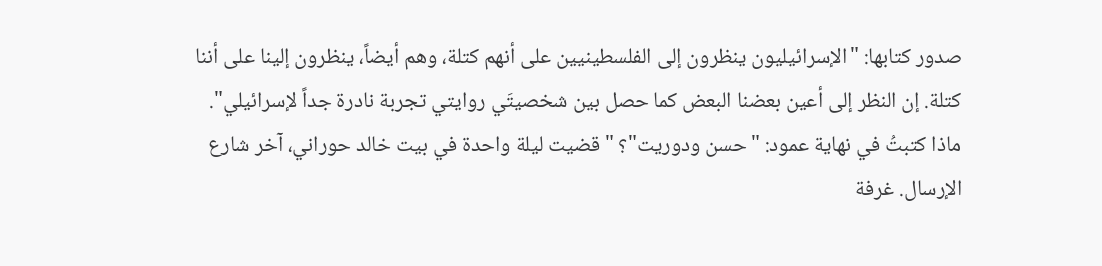صدور كتابها: "الإسرائيليون ينظرون إلى الفلسطينيين على أنهم كتلة، وهم أيضاً، ينظرون إلينا على أننا كتلة. إن النظر إلى أعين بعضنا البعض كما حصل بين شخصيتَي روايتي تجربة نادرة جداً لإسرائيلي".
ماذا كتبتُ في نهاية عمود: "حسن ودوريت"؟ "قضيت ليلة واحدة في بيت خالد حوراني، آخر شارع الإرسال. غرفة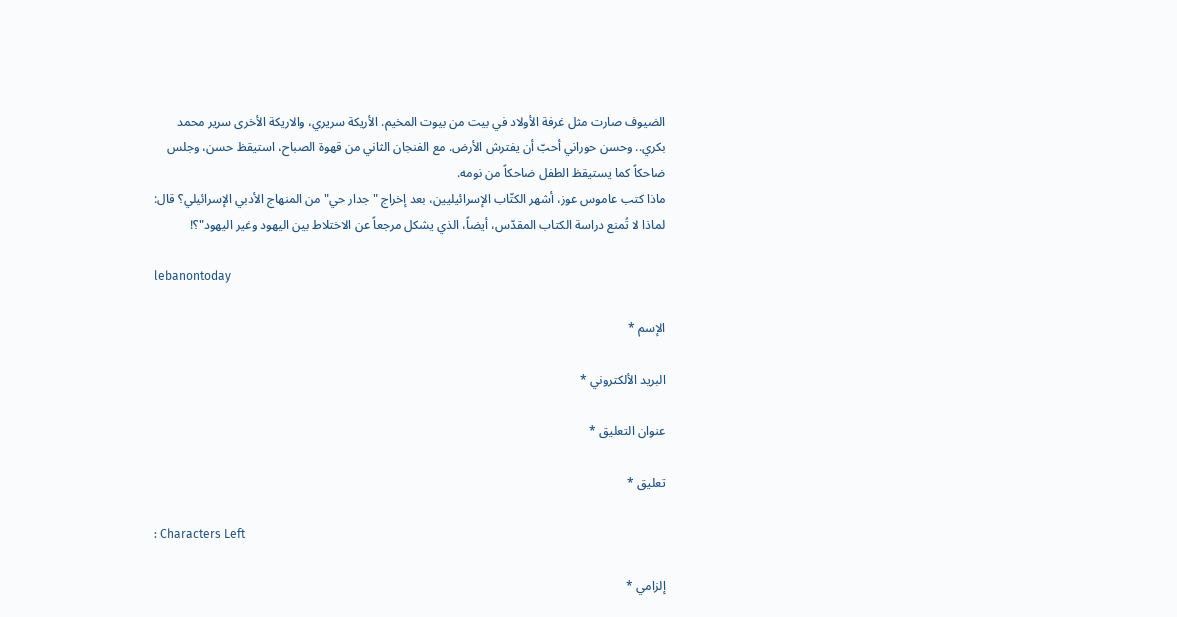الضيوف صارت مثل غرفة الأولاد في بيت من بيوت المخيم. الأريكة سريري، والاريكة الأخرى سرير محمد بكري.. وحسن حوراني أحبّ أن يفترش الأرض. مع الفنجان الثاني من قهوة الصباح، استيقظ حسن، وجلس ضاحكاً كما يستيقظ الطفل ضاحكاً من نومه.
ماذا كتب عاموس عوز، أشهر الكتّاب الإسرائيليين، بعد إخراج "جدار حي" من المنهاج الأدبي الإسرائيلي؟ قال: لماذا لا تُمنع دراسة الكتاب المقدّس، أيضاً، الذي يشكل مرجعاً عن الاختلاط بين اليهود وغير اليهود"؟!

lebanontoday

الإسم *

البريد الألكتروني *

عنوان التعليق *

تعليق *

: Characters Left

إلزامي *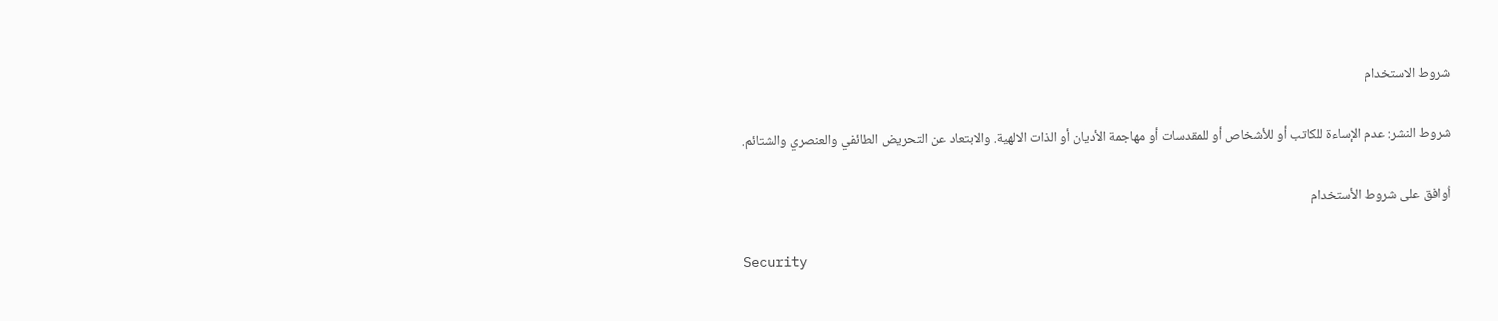شروط الاستخدام

شروط النشر: عدم الإساءة للكاتب أو للأشخاص أو للمقدسات أو مهاجمة الأديان أو الذات الالهية. والابتعاد عن التحريض الطائفي والعنصري والشتائم.

اُوافق على شروط الأستخدام

Security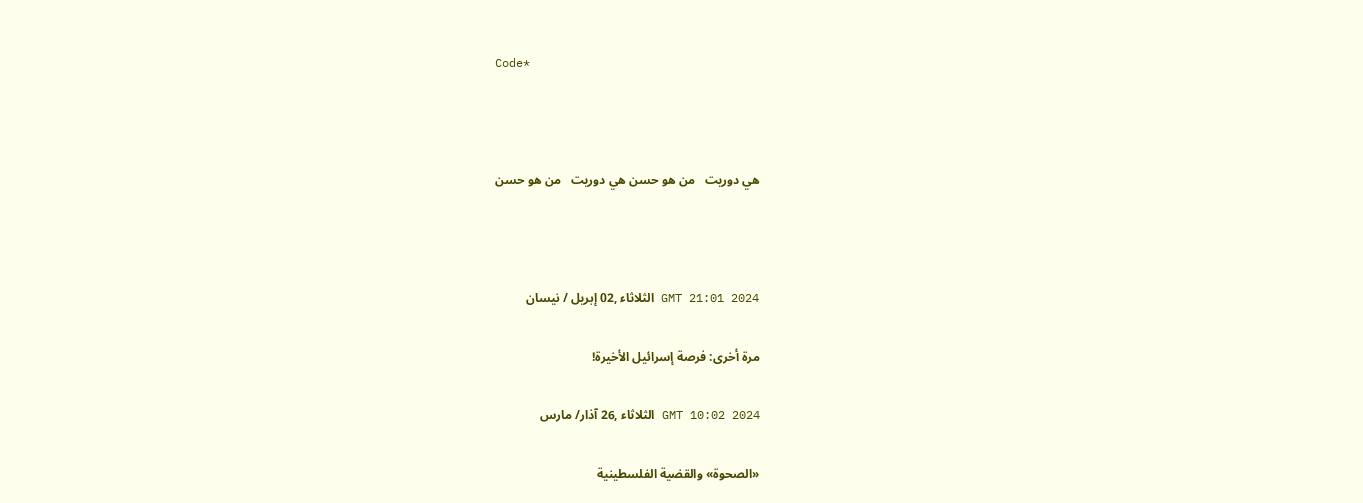Code*



هي دوريت   من هو حسن هي دوريت   من هو حسن



GMT 21:01 2024 الثلاثاء ,02 إبريل / نيسان

مرة أخرى: فرصة إسرائيل الأخيرة!

GMT 10:02 2024 الثلاثاء ,26 آذار/ مارس

«الصحوة» والقضية الفلسطينية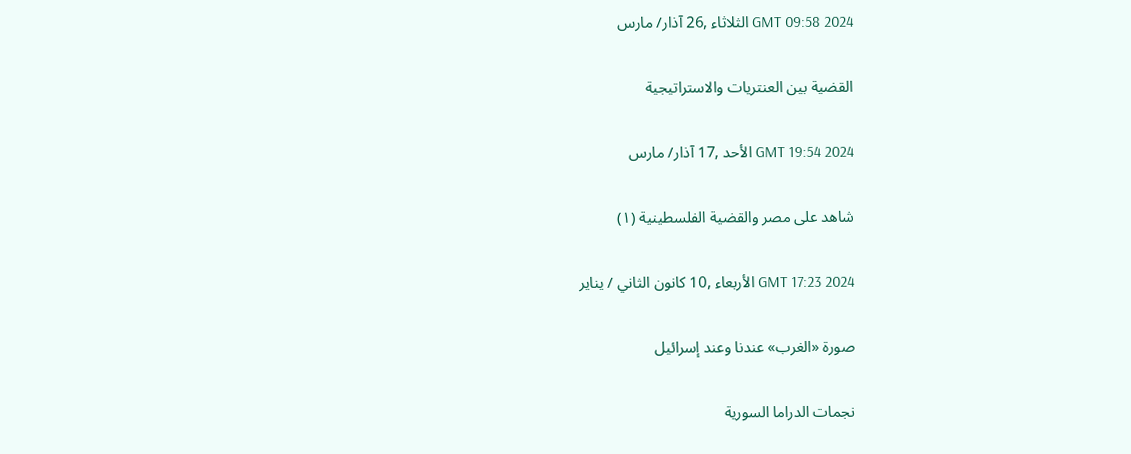GMT 09:58 2024 الثلاثاء ,26 آذار/ مارس

القضية بين العنتريات والاستراتيجية

GMT 19:54 2024 الأحد ,17 آذار/ مارس

شاهد على مصر والقضية الفلسطينية (١)

GMT 17:23 2024 الأربعاء ,10 كانون الثاني / يناير

صورة «الغرب» عندنا وعند إسرائيل

نجمات الدراما السورية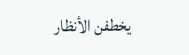يخطفن الأنظار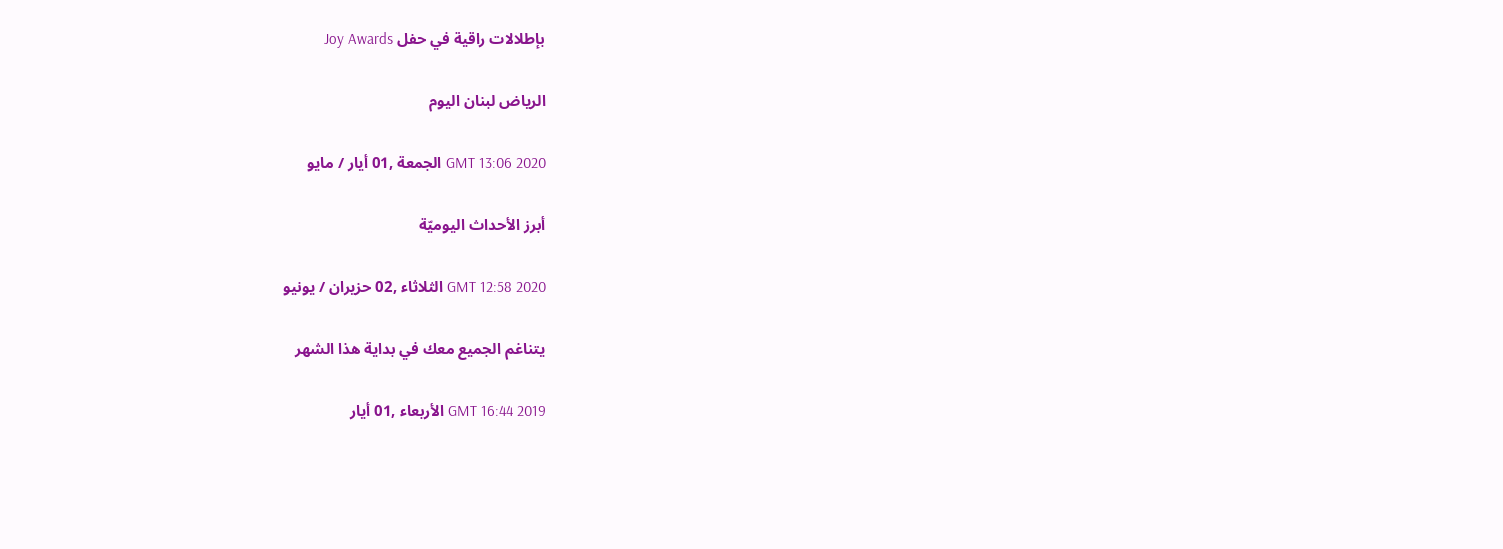بإطلالات راقية في حفل Joy Awards

الرياض لبنان اليوم

GMT 13:06 2020 الجمعة ,01 أيار / مايو

أبرز الأحداث اليوميّة

GMT 12:58 2020 الثلاثاء ,02 حزيران / يونيو

يتناغم الجميع معك في بداية هذا الشهر

GMT 16:44 2019 الأربعاء ,01 أيار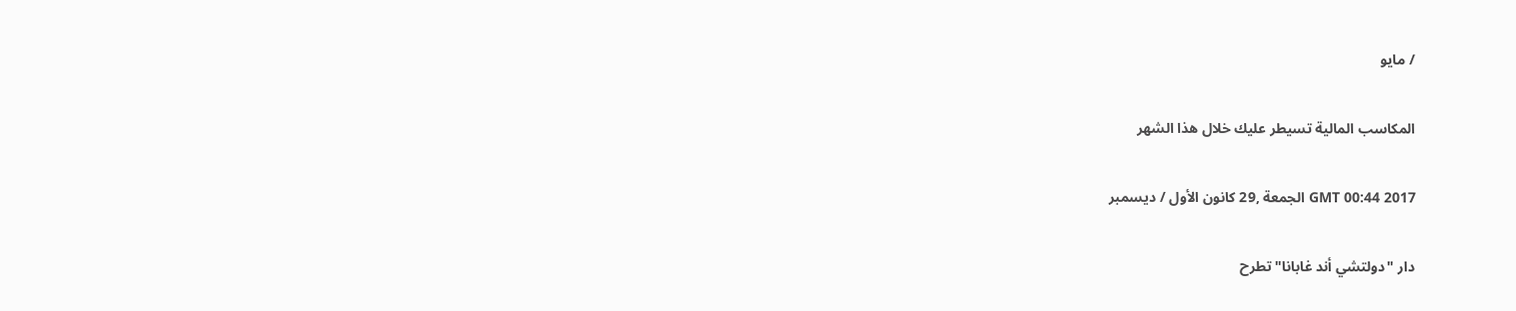/ مايو

المكاسب المالية تسيطر عليك خلال هذا الشهر

GMT 00:44 2017 الجمعة ,29 كانون الأول / ديسمبر

دار "دولتشي أند غابانا" تطرح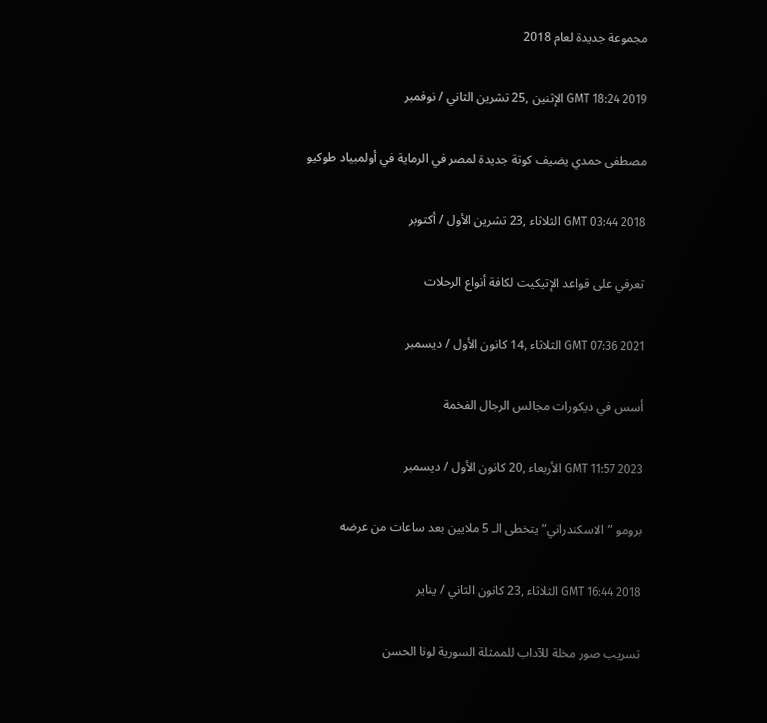مجموعة جديدة لعام 2018

GMT 18:24 2019 الإثنين ,25 تشرين الثاني / نوفمبر

مصطفى حمدي يضيف كوتة جديدة لمصر في الرماية في أولمبياد طوكيو

GMT 03:44 2018 الثلاثاء ,23 تشرين الأول / أكتوبر

تعرفي على قواعد الإتيكيت لكافة أنواع الرحلات

GMT 07:36 2021 الثلاثاء ,14 كانون الأول / ديسمبر

أسس في ديكورات مجالس الرجال الفخمة

GMT 11:57 2023 الأربعاء ,20 كانون الأول / ديسمبر

برومو ”الاسكندراني” يتخطى الـ 5 ملايين بعد ساعات من عرضه

GMT 16:44 2018 الثلاثاء ,23 كانون الثاني / يناير

تسريب صور مخلة للآداب للممثلة السورية لونا الحسن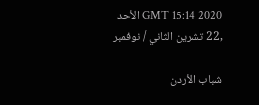GMT 15:14 2020 الأحد ,22 تشرين الثاني / نوفمبر

شباب الأردن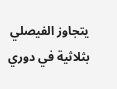يتجاوز الفيصلي بثلاثية في دوري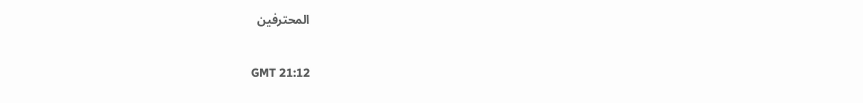المحترفين

GMT 21:12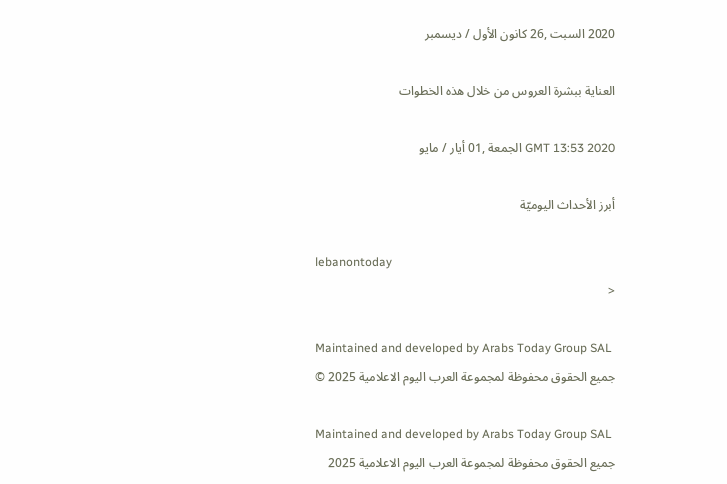2020 السبت ,26 كانون الأول / ديسمبر

العناية ببشرة العروس من خلال هذه الخطوات

GMT 13:53 2020 الجمعة ,01 أيار / مايو

أبرز الأحداث اليوميّة

lebanontoday
<

Maintained and developed by Arabs Today Group SAL
جميع الحقوق محفوظة لمجموعة العرب اليوم الاعلامية 2025 ©

Maintained and developed by Arabs Today Group SAL
جميع الحقوق محفوظة لمجموعة العرب اليوم الاعلامية 2025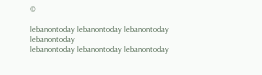©

lebanontoday lebanontoday lebanontoday lebanontoday
lebanontoday lebanontoday lebanontoday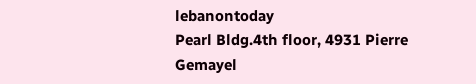lebanontoday
Pearl Bldg.4th floor, 4931 Pierre Gemayel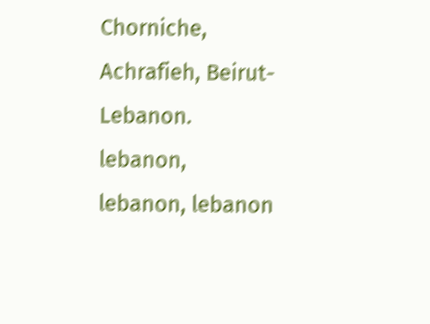Chorniche, Achrafieh, Beirut- Lebanon.
lebanon, lebanon, lebanon